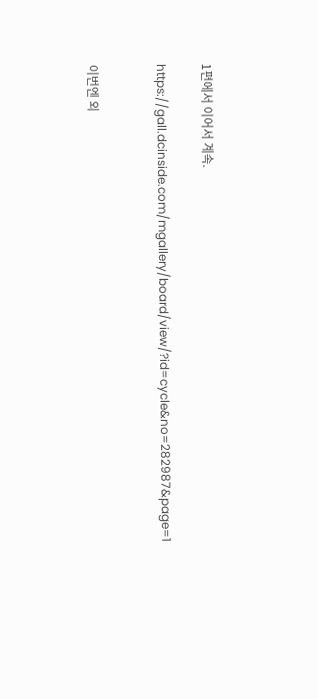1편에서 이어서 계속.

https://gall.dcinside.com/mgallery/board/view/?id=cycle&no=282987&page=1


이번엔 외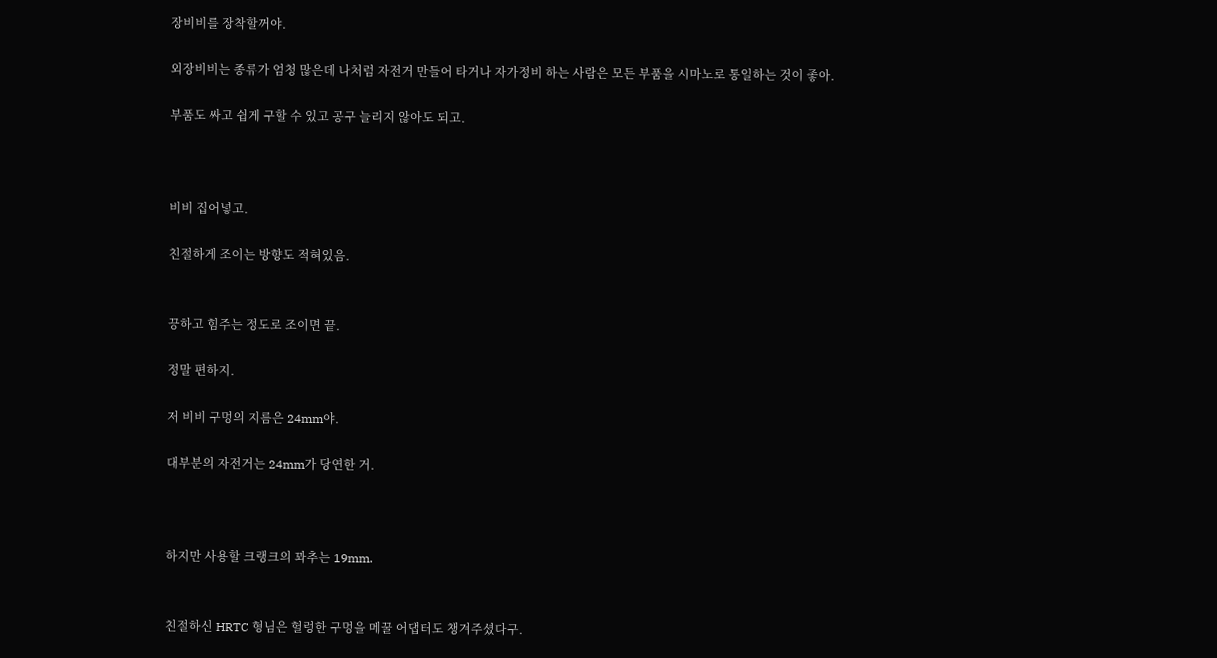장비비를 장착할꺼야.

외장비비는 종류가 엄청 많은데 나처럼 자전거 만들어 타거나 자가정비 하는 사람은 모든 부품을 시마노로 통일하는 것이 좋아.

부품도 싸고 쉽게 구할 수 있고 공구 늘리지 않아도 되고.



비비 집어넣고.

친절하게 조이는 방향도 적혀있음.


끙하고 힘주는 정도로 조이면 끝.

정말 편하지.

저 비비 구멍의 지름은 24mm야.

대부분의 자전거는 24mm가 당연한 거.



하지만 사용할 크랭크의 꽈추는 19mm.


친절하신 HRTC 형님은 헐렁한 구멍을 메꿀 어댑터도 챙겨주셨다구.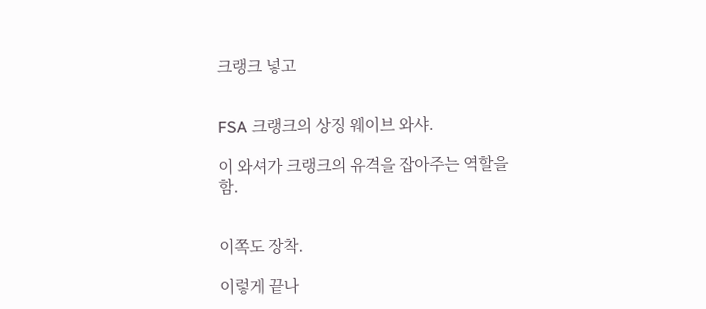크랭크 넣고


FSA 크랭크의 상징 웨이브 와샤.

이 와셔가 크랭크의 유격을 잡아주는 역할을 함.


이쪽도 장착.

이렇게 끝나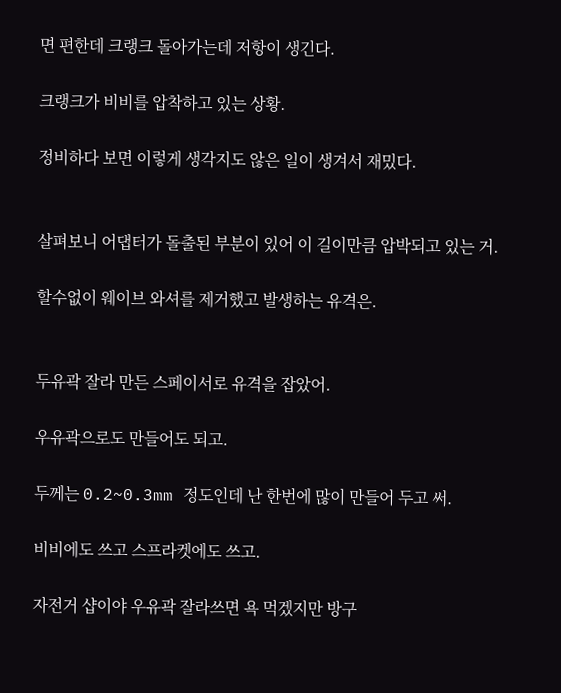면 편한데 크랭크 돌아가는데 저항이 생긴다.

크랭크가 비비를 압착하고 있는 상황.

정비하다 보면 이렇게 생각지도 않은 일이 생겨서 재밌다.


살펴보니 어댑터가 돌출된 부분이 있어 이 길이만큼 압박되고 있는 거.

할수없이 웨이브 와셔를 제거했고 발생하는 유격은.


두유곽 잘라 만든 스페이서로 유격을 잡았어.

우유곽으로도 만들어도 되고.

두께는 0.2~0.3mm 정도인데 난 한번에 많이 만들어 두고 써.

비비에도 쓰고 스프라켓에도 쓰고.

자전거 샵이야 우유곽 잘라쓰면 욕 먹겠지만 방구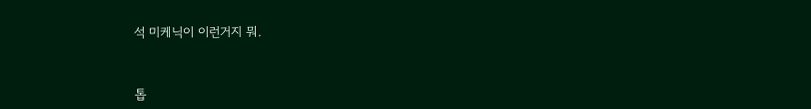석 미케닉이 이런거지 뭐.



톱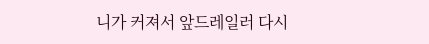니가 커져서 앞드레일러 다시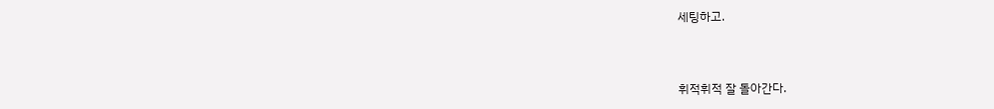세팅하고.



휘적휘적 잘 돌아간다.